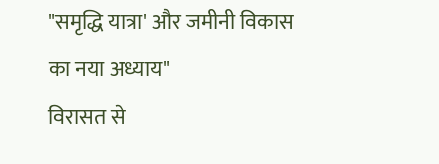"समृद्धि यात्रा' और जमीनी विकास का नया अध्याय"
विरासत से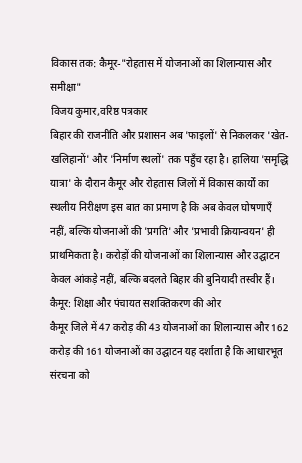विकास तक: कैमूर-"रोहतास में योजनाओं का शिलान्यास और समीक्षा"
विजय कुमार,वरिष्ठ पत्रकार
बिहार की राजनीति और प्रशासन अब 'फाइलों' से निकलकर 'खेत-खलिहानों' और 'निर्माण स्थलों' तक पहुँच रहा है। हालिया 'समृद्धि यात्रा' के दौरान कैमूर और रोहतास जिलों में विकास कार्यों का स्थलीय निरीक्षण इस बात का प्रमाण है कि अब केवल घोषणाएँ नहीं, बल्कि योजनाओं की 'प्रगति' और 'प्रभावी क्रियान्वयन' ही प्राथमिकता है। करोड़ों की योजनाओं का शिलान्यास और उद्घाटन केवल आंकड़े नहीं, बल्कि बदलते बिहार की बुनियादी तस्वीर हैं।
कैमूर: शिक्षा और पंचायत सशक्तिकरण की ओर
कैमूर जिले में 47 करोड़ की 43 योजनाओं का शिलान्यास और 162 करोड़ की 161 योजनाओं का उद्घाटन यह दर्शाता है कि आधारभूत संरचना को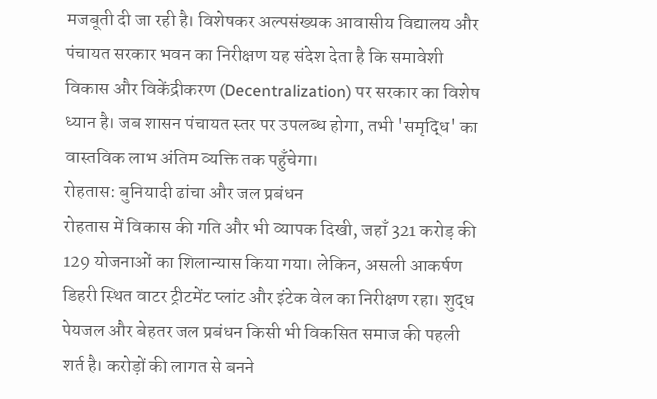मजबूती दी जा रही है। विशेषकर अल्पसंख्यक आवासीय विद्यालय और पंचायत सरकार भवन का निरीक्षण यह संदेश देता है कि समावेशी विकास और विकेंद्रीकरण (Decentralization) पर सरकार का विशेष ध्यान है। जब शासन पंचायत स्तर पर उपलब्ध होगा, तभी 'समृद्धि' का वास्तविक लाभ अंतिम व्यक्ति तक पहुँचेगा।
रोहतास: बुनियादी ढांचा और जल प्रबंधन
रोहतास में विकास की गति और भी व्यापक दिखी, जहाँ 321 करोड़ की 129 योजनाओं का शिलान्यास किया गया। लेकिन, असली आकर्षण डिहरी स्थित वाटर ट्रीटमेंट प्लांट और इंटेक वेल का निरीक्षण रहा। शुद्ध पेयजल और बेहतर जल प्रबंधन किसी भी विकसित समाज की पहली शर्त है। करोड़ों की लागत से बनने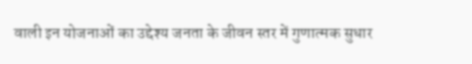वाली इन योजनाओं का उद्देश्य जनता के जीवन स्तर में गुणात्मक सुधार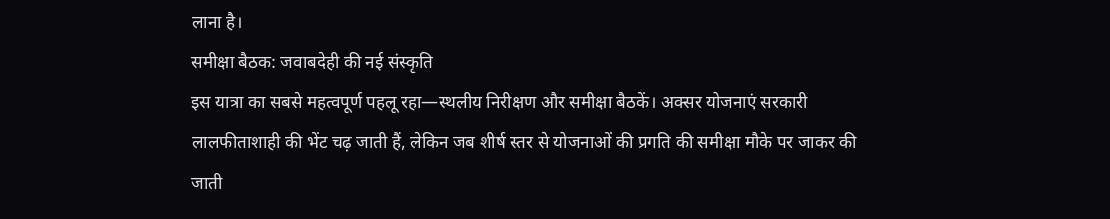लाना है।
समीक्षा बैठक: जवाबदेही की नई संस्कृति
इस यात्रा का सबसे महत्वपूर्ण पहलू रहा—स्थलीय निरीक्षण और समीक्षा बैठकें। अक्सर योजनाएं सरकारी लालफीताशाही की भेंट चढ़ जाती हैं, लेकिन जब शीर्ष स्तर से योजनाओं की प्रगति की समीक्षा मौके पर जाकर की जाती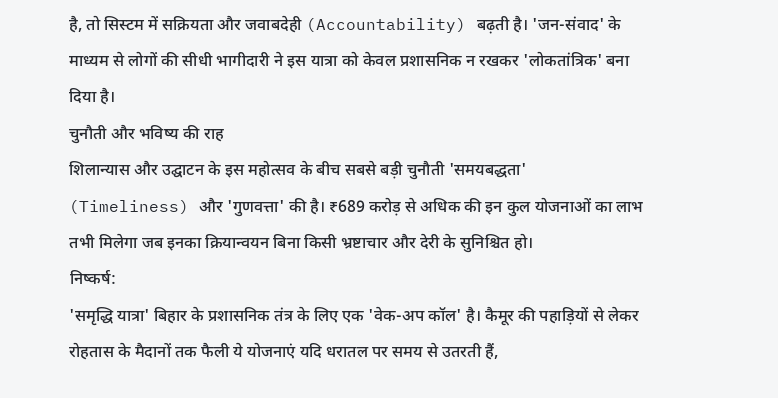है, तो सिस्टम में सक्रियता और जवाबदेही (Accountability) बढ़ती है। 'जन-संवाद' के माध्यम से लोगों की सीधी भागीदारी ने इस यात्रा को केवल प्रशासनिक न रखकर 'लोकतांत्रिक' बना दिया है।
चुनौती और भविष्य की राह
शिलान्यास और उद्घाटन के इस महोत्सव के बीच सबसे बड़ी चुनौती 'समयबद्धता' (Timeliness) और 'गुणवत्ता' की है। ₹689 करोड़ से अधिक की इन कुल योजनाओं का लाभ तभी मिलेगा जब इनका क्रियान्वयन बिना किसी भ्रष्टाचार और देरी के सुनिश्चित हो।
निष्कर्ष:
'समृद्धि यात्रा' बिहार के प्रशासनिक तंत्र के लिए एक 'वेक-अप कॉल' है। कैमूर की पहाड़ियों से लेकर रोहतास के मैदानों तक फैली ये योजनाएं यदि धरातल पर समय से उतरती हैं,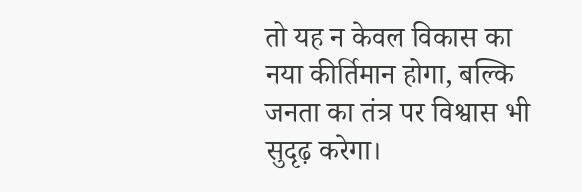तो यह न केवल विकास का नया कीर्तिमान होगा, बल्कि जनता का तंत्र पर विश्वास भी सुदृढ़ करेगा।